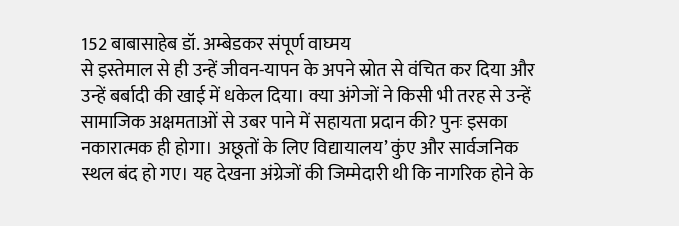152 बाबासाहेब डॉ. अम्बेडकर संपूर्ण वाघ्मय
से इस्तेमाल से ही उन्हें जीवन-यापन के अपने स्रोत से वंचित कर दिया और उन्हें बर्बादी की खाई में धकेल दिया। क्या अंगेजों ने किसी भी तरह से उन्हें सामाजिक अक्षमताओं से उबर पाने में सहायता प्रदान की? पुनः इसका नकारात्मक ही होगा। अछूतों के लिए विद्यायालय’ कुंए और सार्वजनिक स्थल बंद हो गए। यह देखना अंग्रेजों की जिम्मेदारी थी कि नागरिक होने के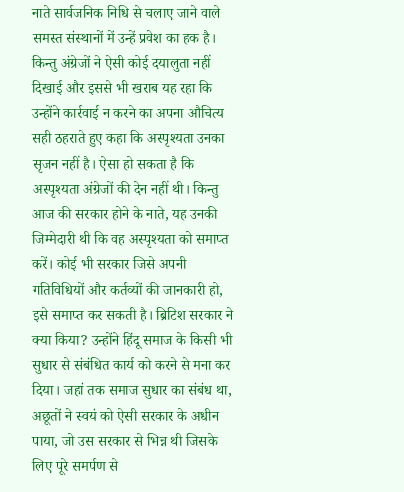नाते सार्वजनिक निधि से चलाए जाने वाले समस्त संस्थानों में उन्हें प्रवेश का हक है। किन्तु अंग्रेजों ने ऐसी कोई दयालुता नहीं दिखाई और इससे भी खराब यह रहा कि उन्होंने कार्रवाई न करने का अपना औचित्य सही ठहराते हुए कहा कि अस्पृश्यता उनका सृजन नहीं है। ऐसा हो सकता है कि अस्पृश्यता अंग्रेजों की देन नहीं थी। किन्तु आज की सरकार होने के नाते, यह उनकी जिम्मेदारी थी कि वह अस्पृश्यता को समाप्त करें। कोई भी सरकार जिसे अपनी गतिविधियों और कर्तव्यों की जानकारी हो, इसे समाप्त कर सकती है। ब्रिटिश सरकार ने क्या किया? उन्होंने हिंदू समाज के किसी भी सुधार से संबंधित कार्य को करने से मना कर दिया। जहां तक समाज सुधार का संबंध था, अछूतों ने स्वयं को ऐसी सरकार के अधीन पाया, जो उस सरकार से भिन्न थी जिसके लिए पूरे समर्पण से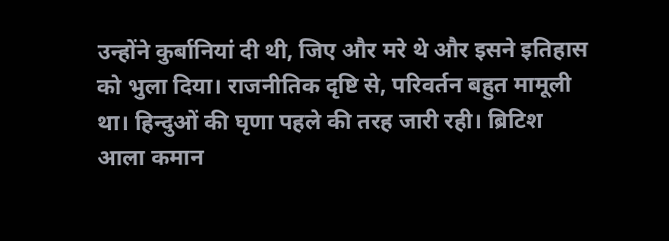उन्होंने कुर्बानियां दी थी, जिए और मरे थे और इसने इतिहास को भुला दिया। राजनीतिक दृष्टि से, परिवर्तन बहुत मामूली था। हिन्दुओं की घृणा पहले की तरह जारी रही। ब्रिटिश आला कमान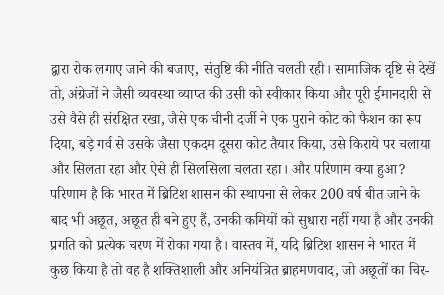द्वारा रोक लगाए जाने की बजाए, संतुष्टि की नीति चलती रही। सामाजिक दृष्टि से देखें तो, अंग्रेजों ने जैसी व्यवस्था व्याप्त की उसी को स्वीकार किया और पूरी ईमानदारी से उसे वैसे ही संरक्षित रखा, जैसे एक चीनी दर्जी ने एक पुराने कोट को फैशन का रूप दिया, बड़े गर्व से उसके जैसा एकदम दूसरा कोट तैयार किया, उसे किराये पर चलाया और सिलता रहा और ऐसे ही सिलसिला चलता रहा। और परिणाम क्या हुआ? परिणाम है कि भारत में ब्रिटिश शासन की स्थापना से लेकर 200 वर्ष बीत जाने के बाद भी अछूत, अछूत ही बने हुए हैं, उनकी कमियों को सुधारा नहीं गया है और उनकी प्रगति को प्रत्येक चरण में रोका गया है। वास्तव में, यदि ब्रिटिश शासन ने भारत में कुछ किया है तो वह है शक्तिशाली और अनियंत्रित ब्राहमणवाद, जो अछूतों का चिर-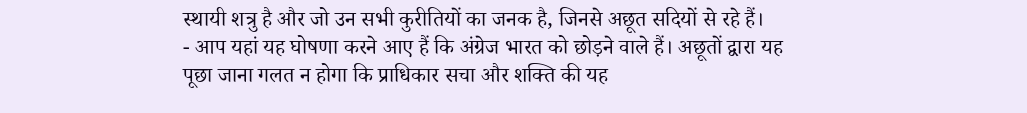स्थायी शत्रु है और जो उन सभी कुरीतियों का जनक है, जिनसे अछूत सदियों से रहे हैं।
- आप यहां यह घोषणा करने आए हैं कि अंग्रेज भारत को छोड़ने वाले हैं। अछूतों द्वारा यह पूछा जाना गलत न होगा कि प्राधिकार सचा और शक्ति की यह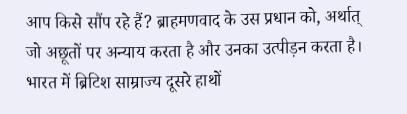आप किसे सौंप रहे हैं? ब्राहमणवाद के उस प्रधान को, अर्थात् जो अछूतों पर अन्याय करता है और उनका उत्पीड़न करता है। भारत में ब्रिटिश साम्राज्य दूसरे हाथों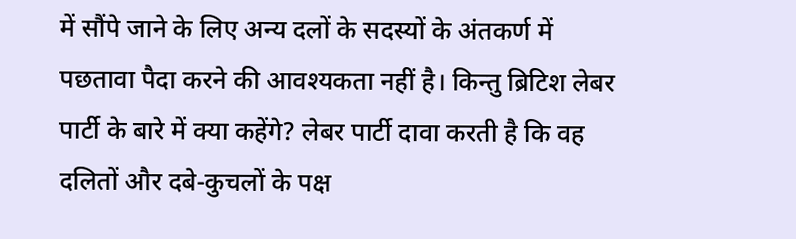में सौंपे जाने के लिए अन्य दलों के सदस्यों के अंतकर्ण में पछतावा पैदा करने की आवश्यकता नहीं है। किन्तु ब्रिटिश लेबर पार्टी के बारे में क्या कहेंगे? लेबर पार्टी दावा करती है कि वह दलितों और दबे-कुचलों के पक्ष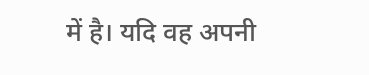में है। यदि वह अपनी